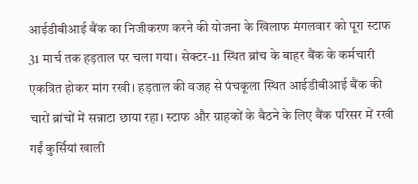आईडीबीआई बैंक का निजीकरण करने की योजना के खिलाफ मंगलवार को पूरा स्टाफ 31 मार्च तक हड़ताल पर चला गया। सेक्टर-11 स्थित ब्रांच के बाहर बैंक के कर्मचारी एकत्रित होकर मांग रखी। हड़ताल की वजह से पंचकूला स्थित आईडीबीआई बैंक की चारों ब्रांचों में सन्नाटा छाया रहा। स्टाफ और ग्राहकों के बैठने के लिए बैंक परिसर में रखी गईं कुर्सियां खाली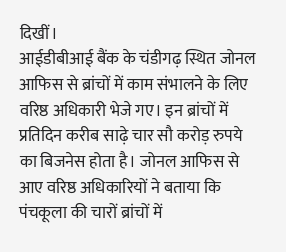दिखीं।
आईडीबीआई बैंक के चंडीगढ़ स्थित जोनल आफिस से ब्रांचों में काम संभालने के लिए वरिष्ठ अधिकारी भेजे गए। इन ब्रांचों में प्रतिदिन करीब साढ़े चार सौ करोड़ रुपये का बिजनेस होता है। जोनल आफिस से आए वरिष्ठ अधिकारियों ने बताया कि पंचकूला की चारों ब्रांचों में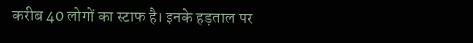करीब 40 लोगों का स्टाफ है। इनके हड़ताल पर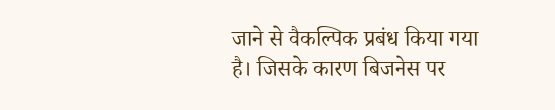जाने से वैकल्पिक प्रबंध किया गया है। जिसके कारण बिजनेस पर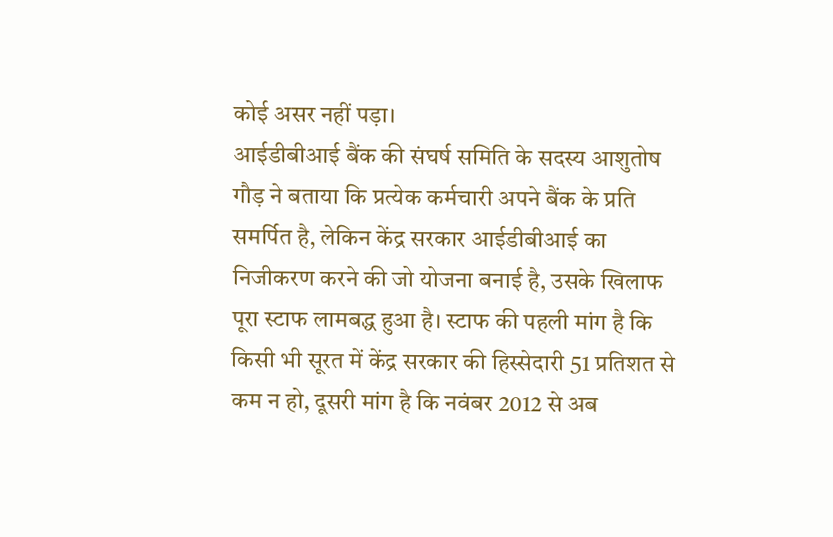कोई असर नहीं पड़ा।
आईडीबीआई बैंक की संघर्ष समिति के सदस्य आशुतोष गौड़ ने बताया कि प्रत्येक कर्मचारी अपने बैंक के प्रति समर्पित है, लेकिन केंद्र सरकार आईडीबीआई का निजीकरण करने की जो योजना बनाई है, उसके खिलाफ पूरा स्टाफ लामबद्ध हुआ है। स्टाफ की पहली मांग है कि किसी भी सूरत में केंद्र सरकार की हिस्सेदारी 51 प्रतिशत से कम न हो, दूसरी मांग है कि नवंबर 2012 से अब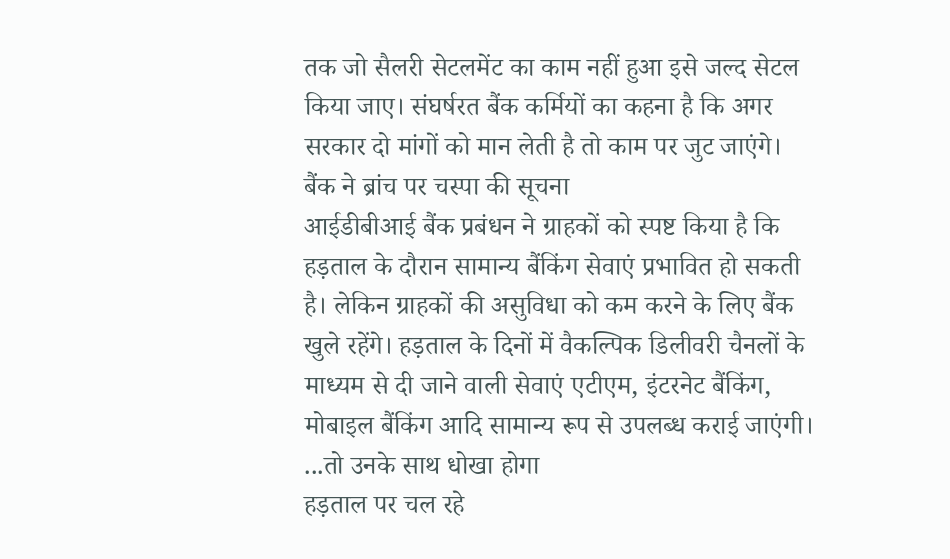तक जो सैलरी सेटलमेंट का काम नहीं हुआ इसे जल्द सेटल किया जाए। संघर्षरत बैंक कर्मियों का कहना है कि अगर सरकार दो मांगों को मान लेती है तो काम पर जुट जाएंगे।
बैंक ने ब्रांच पर चस्पा की सूचना
आईडीबीआई बैंक प्रबंधन ने ग्राहकों को स्पष्ट किया है कि हड़ताल के दौरान सामान्य बैंकिंग सेवाएं प्रभावित हो सकती है। लेकिन ग्राहकों की असुविधा को कम करने के लिए बैंक खुले रहेंगे। हड़ताल के दिनों में वैकल्पिक डिलीवरी चैनलों के माध्यम से दी जाने वाली सेवाएं एटीएम, इंटरनेट बैंकिंग, मोबाइल बैंकिंग आदि सामान्य रूप से उपलब्ध कराई जाएंगी।
...तो उनके साथ धोखा होगा
हड़ताल पर चल रहे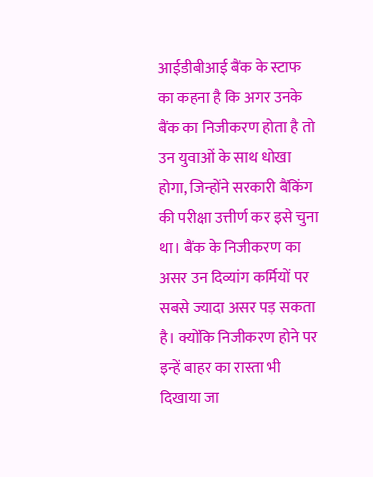आईडीबीआई बैंक के स्टाफ का कहना है कि अगर उनके बैंक का निजीकरण होता है तो उन युवाओं के साथ धोखा होगा, जिन्होंने सरकारी बैंकिंग की परीक्षा उत्तीर्ण कर इसे चुना था। बैंक के निजीकरण का असर उन दिव्यांग कर्मियों पर सबसे ज्यादा असर पड़ सकता है। क्योंकि निजीकरण होने पर इन्हें बाहर का रास्ता भी दिखाया जा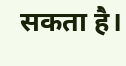सकता है।